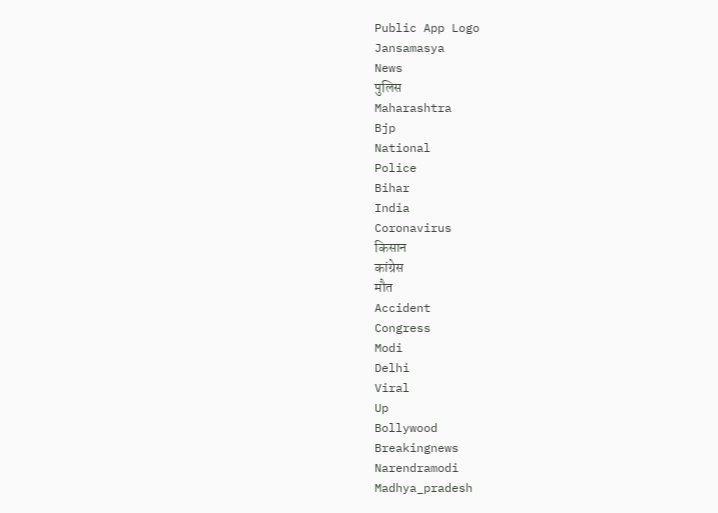Public App Logo
Jansamasya
News
पुलिस
Maharashtra
Bjp
National
Police
Bihar
India
Coronavirus
किसान
कांग्रेस
मौत
Accident
Congress
Modi
Delhi
Viral
Up
Bollywood
Breakingnews
Narendramodi
Madhya_pradesh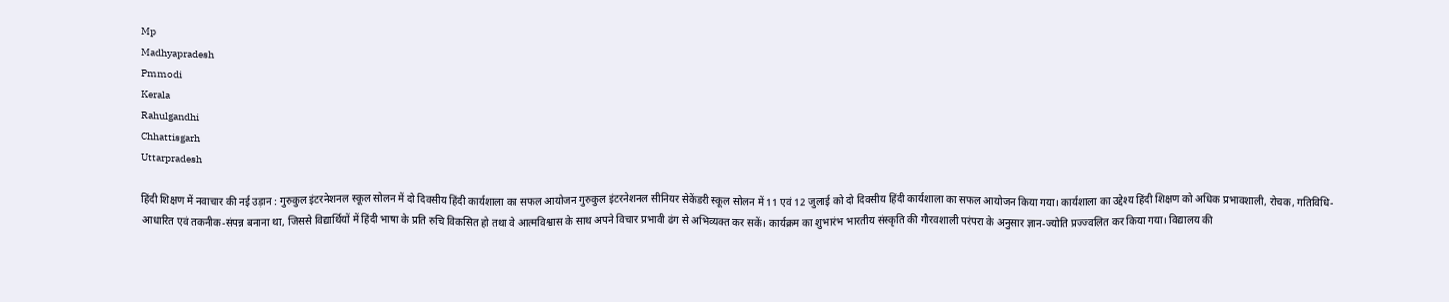Mp
Madhyapradesh
Pmmodi
Kerala
Rahulgandhi
Chhattisgarh
Uttarpradesh

हिंदी शिक्षण में नवाचार की नई उड़ान : गुरुकुल इंटरनेशनल स्कूल सोलन में दो दिवसीय हिंदी कार्यशाला का सफल आयोजन गुरुकुल इंटरनेशनल सीनियर सेकेंडरी स्कूल सोलन में 11 एवं 12 जुलाई को दो दिवसीय हिंदी कार्यशाला का सफल आयोजन किया गया। कार्यशाला का उद्देश्य हिंदी शिक्षण को अधिक प्रभावशाली, रोचक, गतिविधि-आधारित एवं तकनीक-संपन्न बनाना था, जिससे विद्यार्थियों में हिंदी भाषा के प्रति रुचि विकसित हो तथा वे आत्मविश्वास के साथ अपने विचार प्रभावी ढंग से अभिव्यक्त कर सकें। कार्यक्रम का शुभारंभ भारतीय संस्कृति की गौरवशाली परंपरा के अनुसार ज्ञान-ज्योति प्रज्ज्वलित कर किया गया। विद्यालय की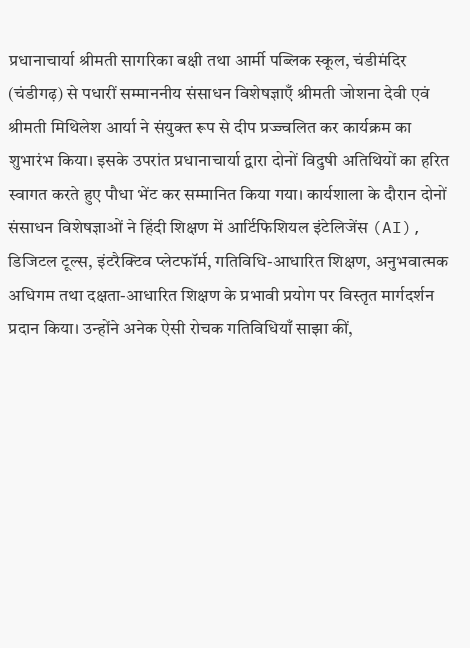प्रधानाचार्या श्रीमती सागरिका बक्षी तथा आर्मी पब्लिक स्कूल, चंडीमंदिर (चंडीगढ़) से पधारीं सम्माननीय संसाधन विशेषज्ञाएँ श्रीमती जोशना देवी एवं श्रीमती मिथिलेश आर्या ने संयुक्त रूप से दीप प्रज्ज्वलित कर कार्यक्रम का शुभारंभ किया। इसके उपरांत प्रधानाचार्या द्वारा दोनों विदुषी अतिथियों का हरित स्वागत करते हुए पौधा भेंट कर सम्मानित किया गया। कार्यशाला के दौरान दोनों संसाधन विशेषज्ञाओं ने हिंदी शिक्षण में आर्टिफिशियल इंटेलिजेंस (AI), डिजिटल टूल्स, इंटरैक्टिव प्लेटफॉर्म, गतिविधि-आधारित शिक्षण, अनुभवात्मक अधिगम तथा दक्षता-आधारित शिक्षण के प्रभावी प्रयोग पर विस्तृत मार्गदर्शन प्रदान किया। उन्होंने अनेक ऐसी रोचक गतिविधियाँ साझा कीं,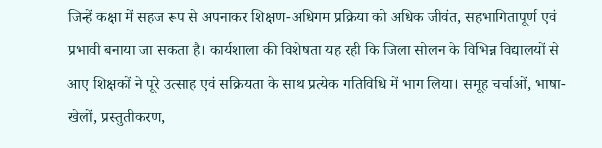जिन्हें कक्षा में सहज रूप से अपनाकर शिक्षण-अधिगम प्रक्रिया को अधिक जीवंत, सहभागितापूर्ण एवं प्रभावी बनाया जा सकता है। कार्यशाला की विशेषता यह रही कि जिला सोलन के विभिन्न विद्यालयों से आए शिक्षकों ने पूरे उत्साह एवं सक्रियता के साथ प्रत्येक गतिविधि में भाग लिया। समूह चर्चाओं, भाषा-खेलों, प्रस्तुतीकरण,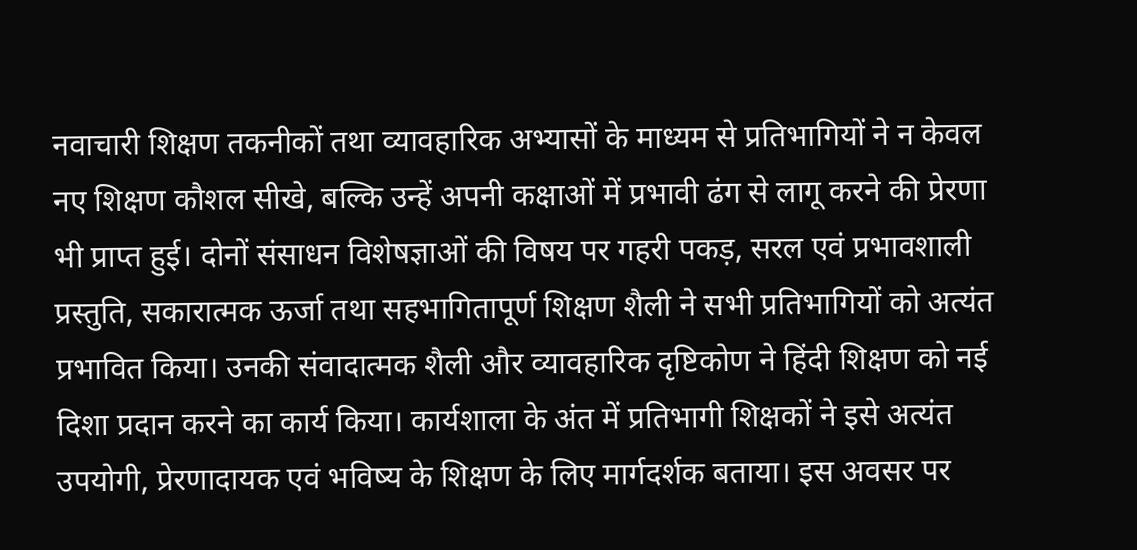नवाचारी शिक्षण तकनीकों तथा व्यावहारिक अभ्यासों के माध्यम से प्रतिभागियों ने न केवल नए शिक्षण कौशल सीखे, बल्कि उन्हें अपनी कक्षाओं में प्रभावी ढंग से लागू करने की प्रेरणा भी प्राप्त हुई। दोनों संसाधन विशेषज्ञाओं की विषय पर गहरी पकड़, सरल एवं प्रभावशाली प्रस्तुति, सकारात्मक ऊर्जा तथा सहभागितापूर्ण शिक्षण शैली ने सभी प्रतिभागियों को अत्यंत प्रभावित किया। उनकी संवादात्मक शैली और व्यावहारिक दृष्टिकोण ने हिंदी शिक्षण को नई दिशा प्रदान करने का कार्य किया। कार्यशाला के अंत में प्रतिभागी शिक्षकों ने इसे अत्यंत उपयोगी, प्रेरणादायक एवं भविष्य के शिक्षण के लिए मार्गदर्शक बताया। इस अवसर पर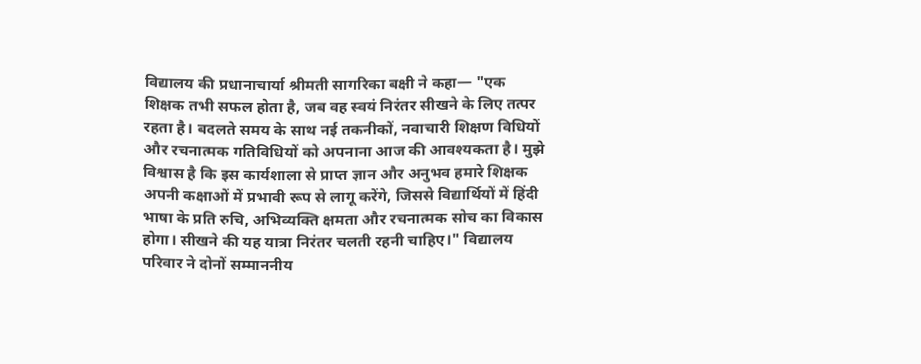विद्यालय की प्रधानाचार्या श्रीमती सागरिका बक्षी ने कहा— "एक शिक्षक तभी सफल होता है, जब वह स्वयं निरंतर सीखने के लिए तत्पर रहता है। बदलते समय के साथ नई तकनीकों, नवाचारी शिक्षण विधियों और रचनात्मक गतिविधियों को अपनाना आज की आवश्यकता है। मुझे विश्वास है कि इस कार्यशाला से प्राप्त ज्ञान और अनुभव हमारे शिक्षक अपनी कक्षाओं में प्रभावी रूप से लागू करेंगे, जिससे विद्यार्थियों में हिंदी भाषा के प्रति रुचि, अभिव्यक्ति क्षमता और रचनात्मक सोच का विकास होगा। सीखने की यह यात्रा निरंतर चलती रहनी चाहिए।" विद्यालय परिवार ने दोनों सम्माननीय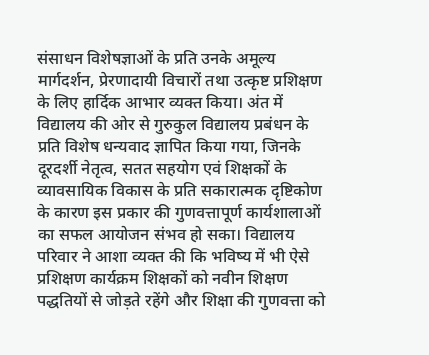संसाधन विशेषज्ञाओं के प्रति उनके अमूल्य मार्गदर्शन, प्रेरणादायी विचारों तथा उत्कृष्ट प्रशिक्षण के लिए हार्दिक आभार व्यक्त किया। अंत में विद्यालय की ओर से गुरुकुल विद्यालय प्रबंधन के प्रति विशेष धन्यवाद ज्ञापित किया गया, जिनके दूरदर्शी नेतृत्व, सतत सहयोग एवं शिक्षकों के व्यावसायिक विकास के प्रति सकारात्मक दृष्टिकोण के कारण इस प्रकार की गुणवत्तापूर्ण कार्यशालाओं का सफल आयोजन संभव हो सका। विद्यालय परिवार ने आशा व्यक्त की कि भविष्य में भी ऐसे प्रशिक्षण कार्यक्रम शिक्षकों को नवीन शिक्षण पद्धतियों से जोड़ते रहेंगे और शिक्षा की गुणवत्ता को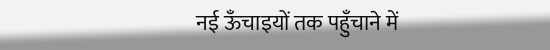नई ऊँचाइयों तक पहुँचाने में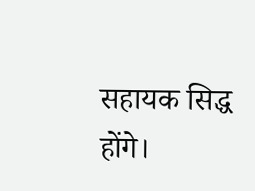सहायक सिद्ध होंगे।